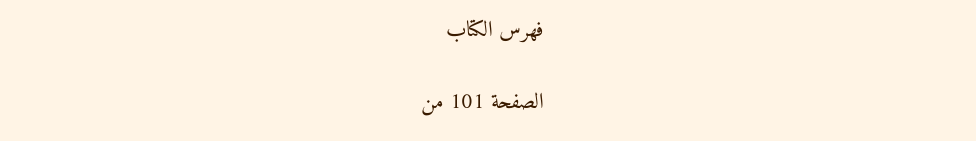فهرس الكتاب

الصفحة 101 من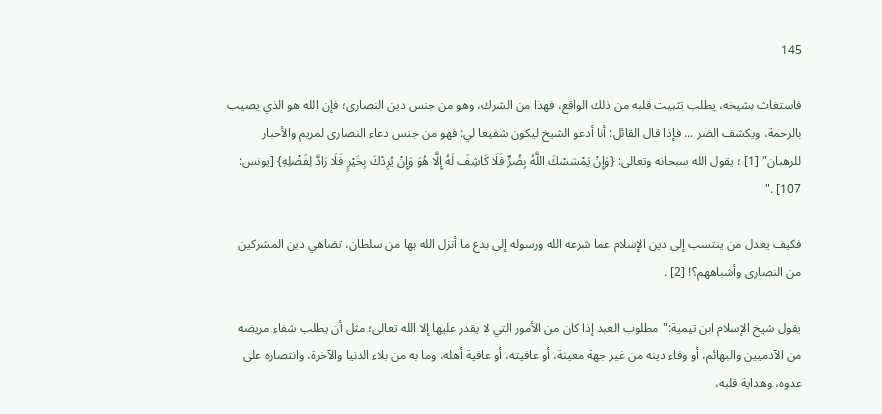145

فاستغاث بشيخه، يطلب تثبيت قلبه من ذلك الواقع، فهذا من الشرك، وهو من جنس دين النصارى؛ فإن الله هو الذي يصيب بالرحمة، ويكشف الضر ... فإذا قال القائل: أنا أدعو الشيخ ليكون شفيعا لي: فهو من جنس دعاء النصارى لمريم والأحبار للرهبان" [1] ؛ يقول الله سبحانه وتعالى: {وَإِنْ يَمْسَسْكَ اللَّهُ بِضُرٍّ فَلَا كَاشِفَ لَهُ إِلَّا هُوَ وَإِنْ يُرِدْكَ بِخَيْرٍ فَلَا رَادَّ لِفَضْلِهِ} [يونس: 107] ."

فكيف يعدل من ينتسب إلى دين الإسلام عما شرعه الله ورسوله إلى بدع ما أنزل الله بها من سلطان، تضاهي دين المشركين من النصارى وأشباههم؟! [2] .

يقول شيخ الإسلام ابن تيمية:"مطلوب العبد إذا كان من الأمور التي لا يقدر عليها إلا الله تعالى؛ مثل أن يطلب شفاء مريضه من الآدميين والبهائم، أو وفاء دينه من غير جهة معينة، أو عافيته، أو عافية أهله، وما به من بلاء الدنيا والآخرة، وانتصاره على عدوه، وهداية قلبه،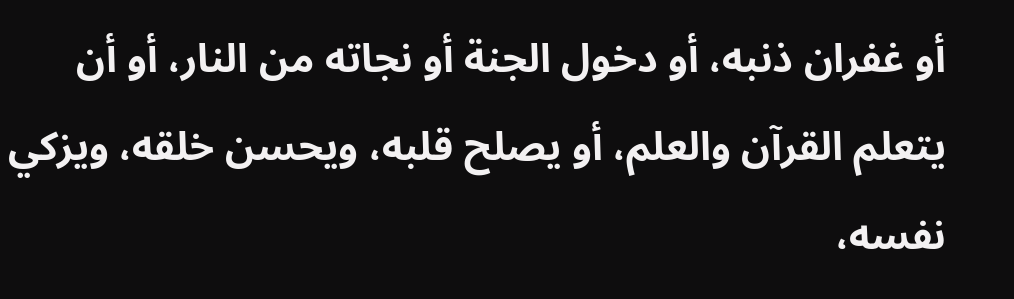أو غفران ذنبه، أو دخول الجنة أو نجاته من النار، أو أن يتعلم القرآن والعلم، أو يصلح قلبه، ويحسن خلقه، ويزكي نفسه،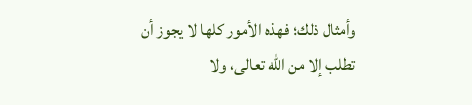وأمثال ذلك؛ فهذه الأمور كلها لا يجوز أن تطلب إلا من الله تعالى، ولا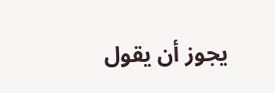يجوز أن يقول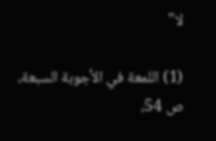لا"

(1) اللمعة في الأجوبة السبعة، ص 54،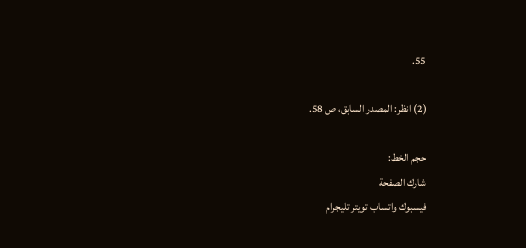55.

(2) انظر: المصدر السابق، ص 58.

حجم الخط:
شارك الصفحة
فيسبوك واتساب تويتر تليجرام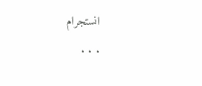انستجرام
. . .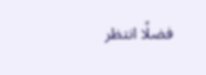فضلًا انتظر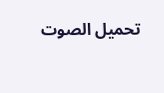تحميل الصوت